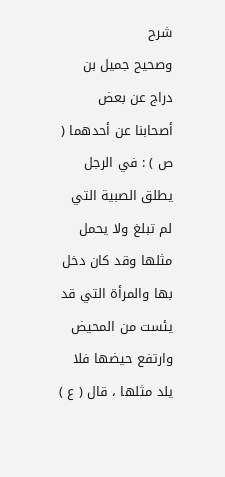شرح
وصحيح جميل بن دراج عن بعض أصحابنا عن أحدهما ( ص ) : في الرجل يطلق الصبية التي لم تبلغ ولا يحمل مثلها وقد كان دخل بها والمرأة التي قد يئست من المحيض وارتفع حيضها فلا يلد مثلها ، قال ( ع )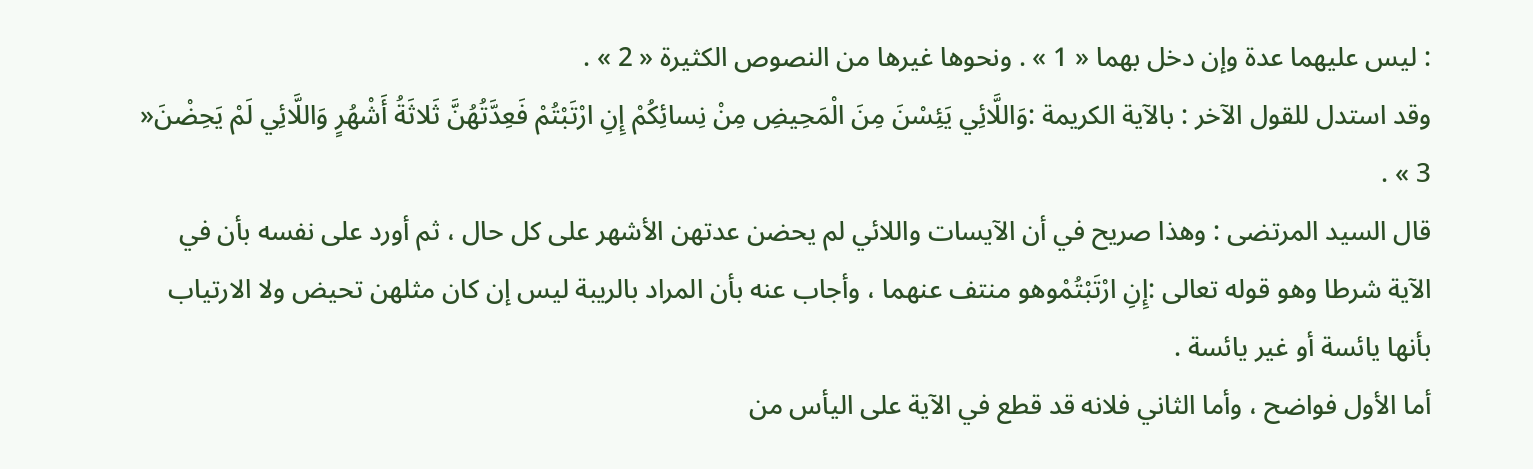: ليس عليهما عدة وإن دخل بهما « 1 » . ونحوها غيرها من النصوص الكثيرة « 2 » .
وقد استدل للقول الآخر : بالآية الكريمة :وَاللَّائِي يَئِسْنَ مِنَ الْمَحِيضِ مِنْ نِسائِكُمْ إِنِ ارْتَبْتُمْ فَعِدَّتُهُنَّ ثَلاثَةُ أَشْهُرٍ وَاللَّائِي لَمْ يَحِضْنَ« 3 » .
قال السيد المرتضى : وهذا صريح في أن الآيسات واللائي لم يحضن عدتهن الأشهر على كل حال ، ثم أورد على نفسه بأن في الآية شرطا وهو قوله تعالى :إِنِ ارْتَبْتُمْوهو منتف عنهما ، وأجاب عنه بأن المراد بالريبة ليس إن كان مثلهن تحيض ولا الارتياب بأنها يائسة أو غير يائسة .
أما الأول فواضح ، وأما الثاني فلانه قد قطع في الآية على اليأس من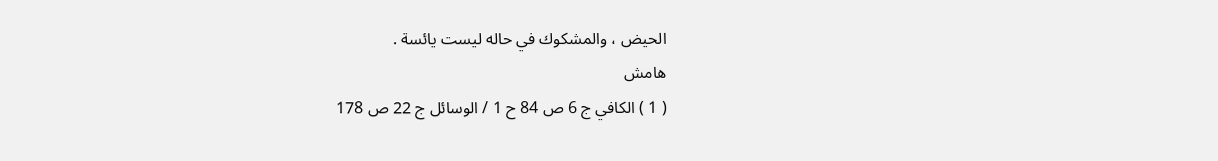الحيض ، والمشكوك في حاله ليست يائسة .
هامش
( 1 ) الكافي ج 6 ص 84 ح 1 / الوسائل ج 22 ص 178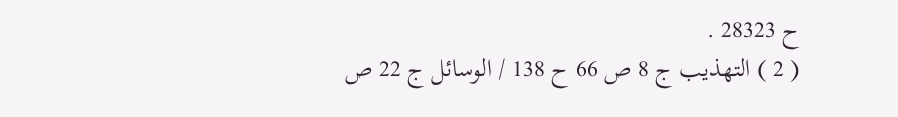ح 28323 .
( 2 ) التهذيب ج 8 ص 66 ح 138 / الوسائل ج 22 ص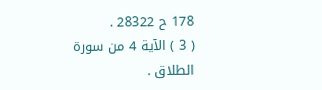178 ح 28322 .
( 3 ) الآية 4 من سورة الطلاق .